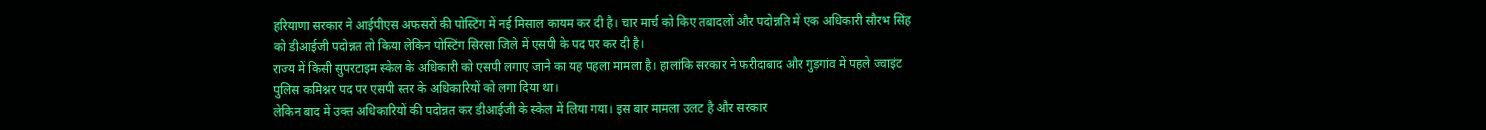हरियाणा सरकार ने आईपीएस अफसरों की पोस्टिंग में नई मिसाल कायम कर दी है। चार मार्च को किए तबादलों और पदोन्नति में एक अधिकारी सौरभ सिंह को डीआईजी पदोन्नत तो किया लेकिन पोस्टिंग सिरसा जिले में एसपी के पद पर कर दी है।
राज्य में किसी सुपरटाइम स्केल के अधिकारी को एसपी लगाए जाने का यह पहला मामला है। हालांकि सरकार ने फरीदाबाद और गुड़गांव में पहले ज्वाइंट पुलिस कमिश्नर पद पर एसपी स्तर के अधिकारियों को लगा दिया था।
लेकिन बाद में उक्त अधिकारियों की पदोन्नत कर डीआईजी के स्केल में लिया गया। इस बार मामला उलट है और सरकार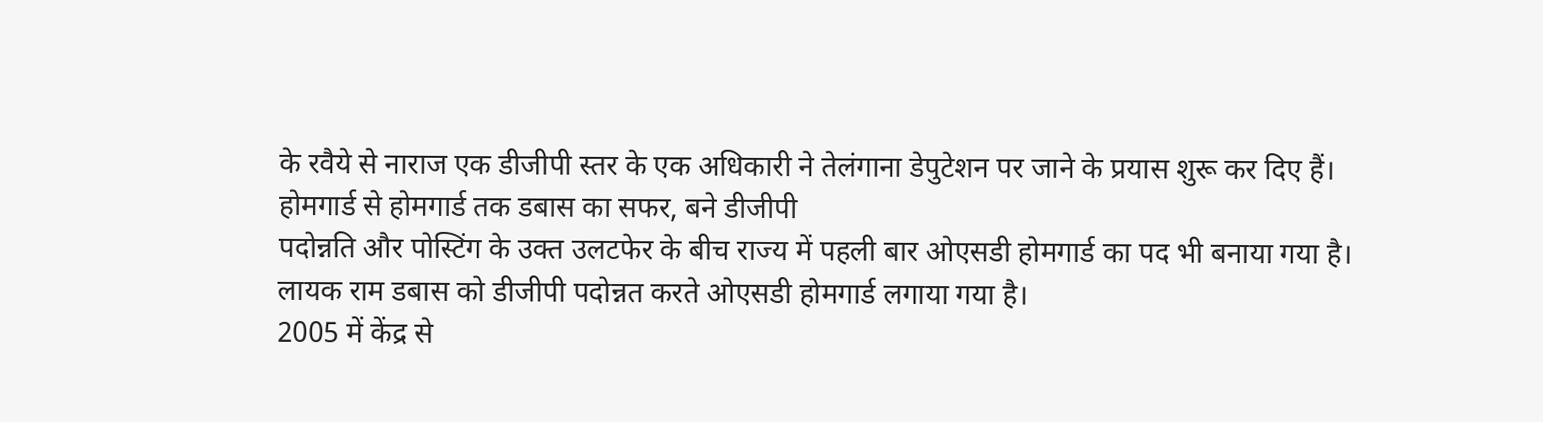के रवैये से नाराज एक डीजीपी स्तर के एक अधिकारी ने तेलंगाना डेपुटेशन पर जाने के प्रयास शुरू कर दिए हैं।
होमगार्ड से होमगार्ड तक डबास का सफर, बने डीजीपी
पदोन्नति और पोस्टिंग के उक्त उलटफेर के बीच राज्य में पहली बार ओएसडी होमगार्ड का पद भी बनाया गया है। लायक राम डबास को डीजीपी पदोन्नत करते ओएसडी होमगार्ड लगाया गया है।
2005 में केंद्र से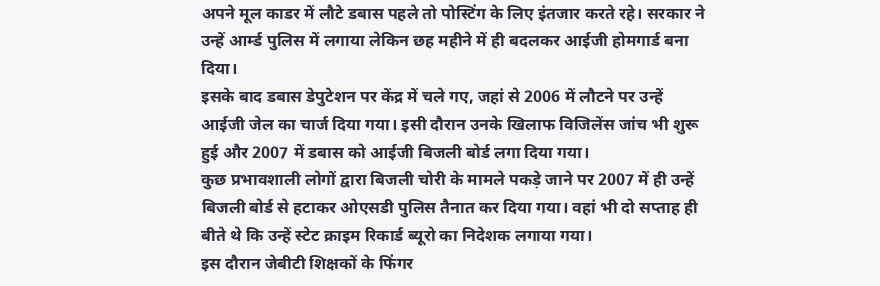अपने मूल काडर में लौटे डबास पहले तो पोस्टिंग के लिए इंतजार करते रहे। सरकार ने उन्हें आर्म्ड पुलिस में लगाया लेकिन छह महीने में ही बदलकर आईजी होमगार्ड बना दिया।
इसके बाद डबास डेपुटेशन पर केंद्र में चले गए, जहां से 2006 में लौटने पर उन्हें आईजी जेल का चार्ज दिया गया। इसी दौरान उनके खिलाफ विजिलेंस जांच भी शुरू हुई और 2007 में डबास को आईजी बिजली बोर्ड लगा दिया गया।
कुछ प्रभावशाली लोगों द्वारा बिजली चोरी के मामले पकड़े जाने पर 2007 में ही उन्हें बिजली बोर्ड से हटाकर ओएसडी पुलिस तैनात कर दिया गया। वहां भी दो सप्ताह ही बीते थे कि उन्हें स्टेट क्राइम रिकार्ड ब्यूरो का निदेशक लगाया गया।
इस दौरान जेबीटी शिक्षकों के फिंगर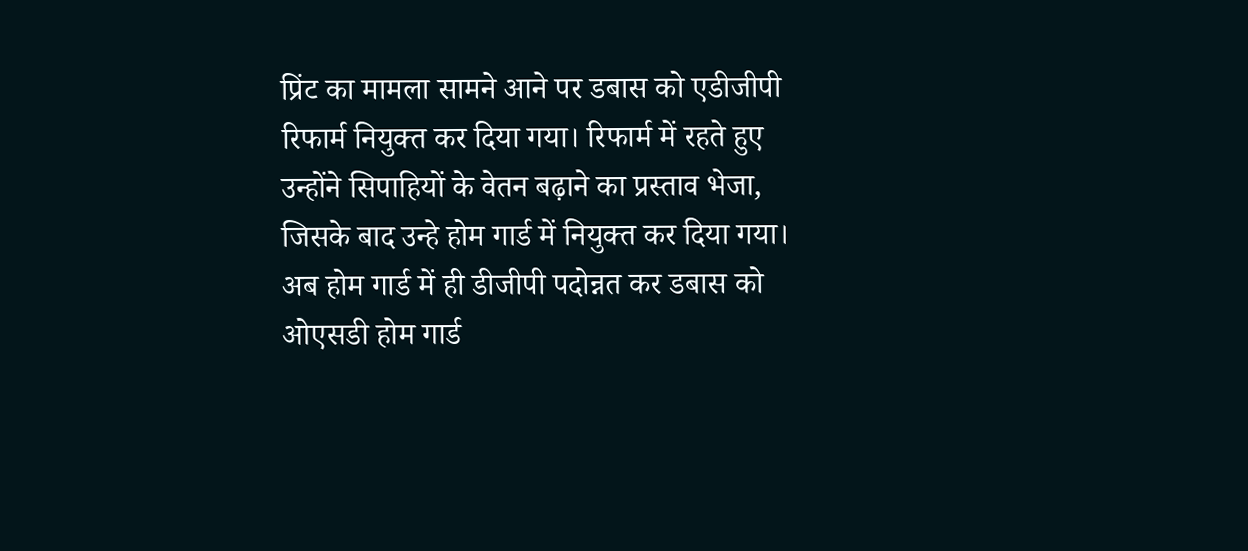प्रिंट का मामला सामने आने पर डबास को एडीजीपी रिफार्म नियुक्त कर दिया गया। रिफार्म में रहते हुए उन्होंने सिपाहियों के वेतन बढ़ाने का प्रस्ताव भेजा, जिसके बाद उन्हे होम गार्ड में नियुक्त कर दिया गया।
अब होम गार्ड में ही डीजीपी पदोन्नत कर डबास को ओएसडी होम गार्ड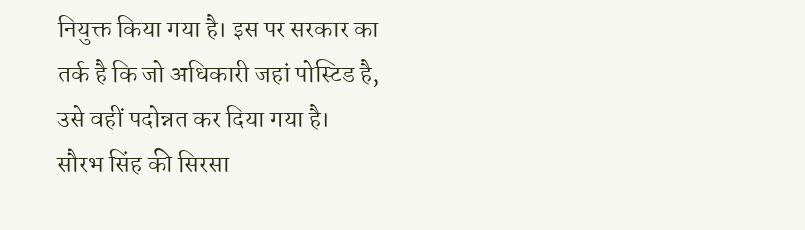नियुक्त किया गया है। इस पर सरकार का तर्क है कि जो अधिकारी जहां पोस्टिड है, उसे वहीं पदोन्नत कर दिया गया है।
सौरभ सिंह की सिरसा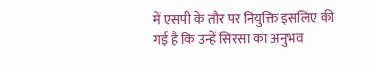में एसपी के तौर पर नियुक्ति इसलिए की गई है कि उन्हें सिरसा का अनुभव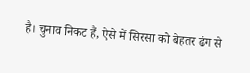है। चुनाव निकट हैं, ऐसे में सिरसा को बेहतर ढंग से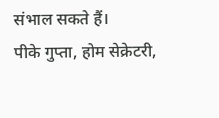संभाल सकते हैं।
पीके गुप्ता, होम सेक्रेटरी,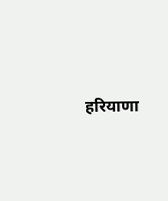हरियाणा